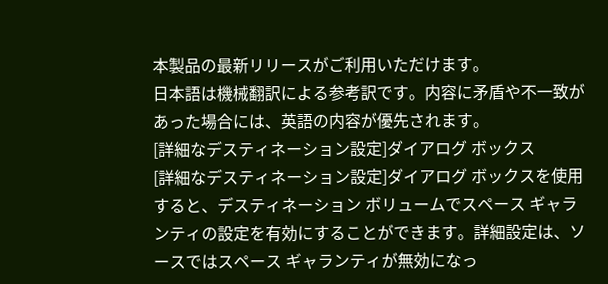本製品の最新リリースがご利用いただけます。
日本語は機械翻訳による参考訳です。内容に矛盾や不一致があった場合には、英語の内容が優先されます。
[詳細なデスティネーション設定]ダイアログ ボックス
[詳細なデスティネーション設定]ダイアログ ボックスを使用すると、デスティネーション ボリュームでスペース ギャランティの設定を有効にすることができます。詳細設定は、ソースではスペース ギャランティが無効になっ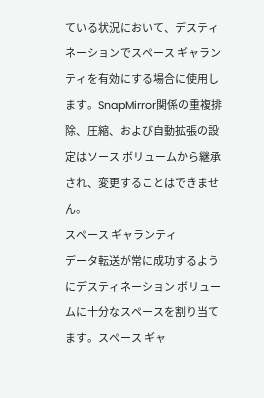ている状況において、デスティネーションでスペース ギャランティを有効にする場合に使用します。SnapMirror関係の重複排除、圧縮、および自動拡張の設定はソース ボリュームから継承され、変更することはできません。
スペース ギャランティ
データ転送が常に成功するようにデスティネーション ボリュームに十分なスペースを割り当てます。スペース ギャ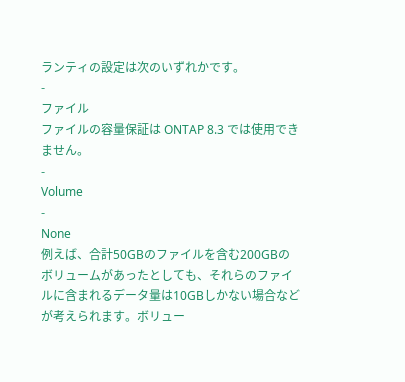ランティの設定は次のいずれかです。
-
ファイル
ファイルの容量保証は ONTAP 8.3 では使用できません。
-
Volume
-
None
例えば、合計50GBのファイルを含む200GBのボリュームがあったとしても、それらのファイルに含まれるデータ量は10GBしかない場合などが考えられます。ボリュー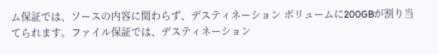ム保証では、ソースの内容に関わらず、デスティネーション ボリュームに200GBが割り当てられます。ファイル保証では、デスティネーション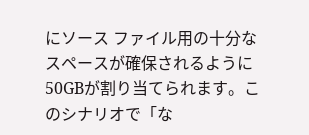にソース ファイル用の十分なスペースが確保されるように50GBが割り当てられます。このシナリオで「な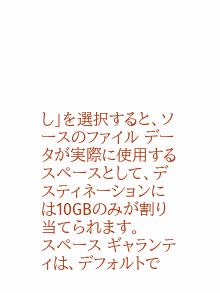し」を選択すると、ソースのファイル データが実際に使用するスペースとして、デスティネーションには10GBのみが割り当てられます。
スペース ギャランティは、デフォルトで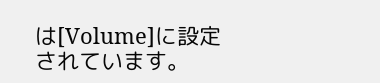は[Volume]に設定されています。